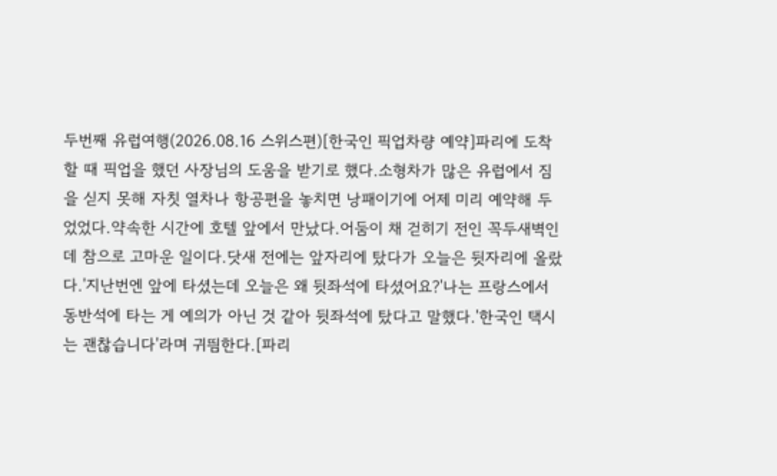두번째 유럽여행(2026.08.16 스위스편)[한국인 픽업차량 예약]파리에 도착할 때 픽업을 했던 사장님의 도움을 받기로 했다.소형차가 많은 유럽에서 짐을 싣지 못해 자칫 열차나 항공편을 놓치면 낭패이기에 어제 미리 예약해 두었었다.약속한 시간에 호텔 앞에서 만났다.어둠이 채 걷히기 전인 꼭두새벽인데 참으로 고마운 일이다.닷새 전에는 앞자리에 탔다가 오늘은 뒷자리에 올랐다.'지난번엔 앞에 타셨는데 오늘은 왜 뒷좌석에 타셨어요?'나는 프랑스에서 동반석에 타는 게 예의가 아닌 것 같아 뒷좌석에 탔다고 말했다.'한국인 택시는 괜찮습니다'라며 귀띔한다.[파리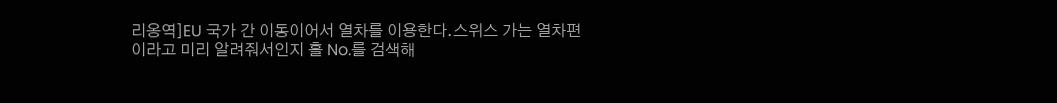리옹역]EU 국가 간 이동이어서 열차를 이용한다.스위스 가는 열차편이라고 미리 알려줘서인지 홀 No.를 검색해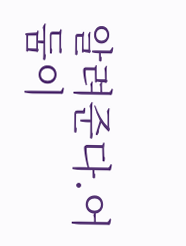알려준다.어둠이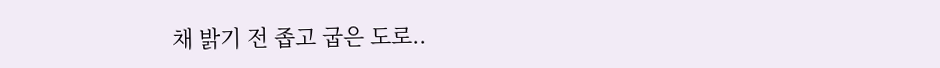채 밝기 전 좁고 굽은 도로..